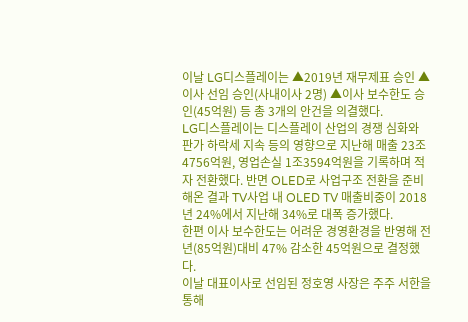이날 LG디스플레이는 ▲2019년 재무제표 승인 ▲이사 선임 승인(사내이사 2명) ▲이사 보수한도 승인(45억원) 등 총 3개의 안건을 의결했다.
LG디스플레이는 디스플레이 산업의 경쟁 심화와 판가 하락세 지속 등의 영향으로 지난해 매출 23조4756억원, 영업손실 1조3594억원을 기록하며 적자 전환했다. 반면 OLED로 사업구조 전환을 준비해온 결과 TV사업 내 OLED TV 매출비중이 2018년 24%에서 지난해 34%로 대폭 증가했다.
한편 이사 보수한도는 어려운 경영환경을 반영해 전년(85억원)대비 47% 감소한 45억원으로 결정했다.
이날 대표이사로 선임된 정호영 사장은 주주 서한을 통해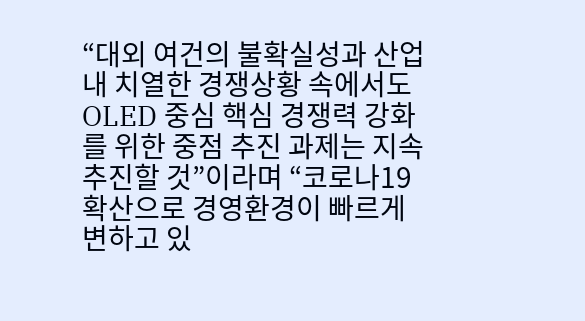“대외 여건의 불확실성과 산업 내 치열한 경쟁상황 속에서도 OLED 중심 핵심 경쟁력 강화를 위한 중점 추진 과제는 지속 추진할 것”이라며 “코로나19 확산으로 경영환경이 빠르게 변하고 있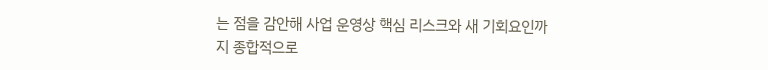는 점을 감안해 사업 운영상 핵심 리스크와 새 기회요인까지 종합적으로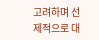고려하며 선제적으로 대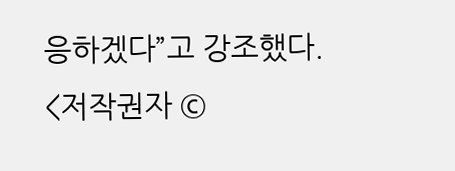응하겠다”고 강조했다.
<저작권자 ©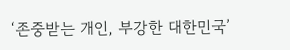‘존중받는 개인, 부강한 대한민국’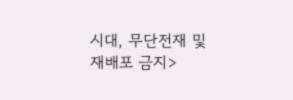시대, 무단전재 및 재배포 금지>